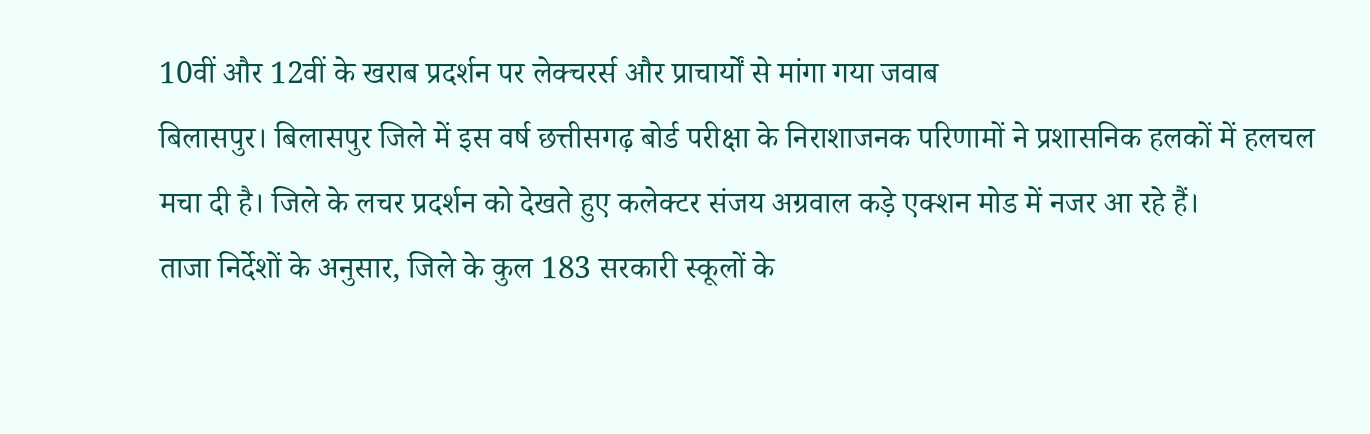10वीं और 12वीं के खराब प्रदर्शन पर लेक्चरर्स और प्राचार्यों से मांगा गया जवाब
बिलासपुर। बिलासपुर जिले में इस वर्ष छत्तीसगढ़ बोर्ड परीक्षा के निराशाजनक परिणामों ने प्रशासनिक हलकों में हलचल मचा दी है। जिले के लचर प्रदर्शन को देखते हुए कलेक्टर संजय अग्रवाल कड़े एक्शन मोड में नजर आ रहे हैं।
ताजा निर्देशों के अनुसार, जिले के कुल 183 सरकारी स्कूलों के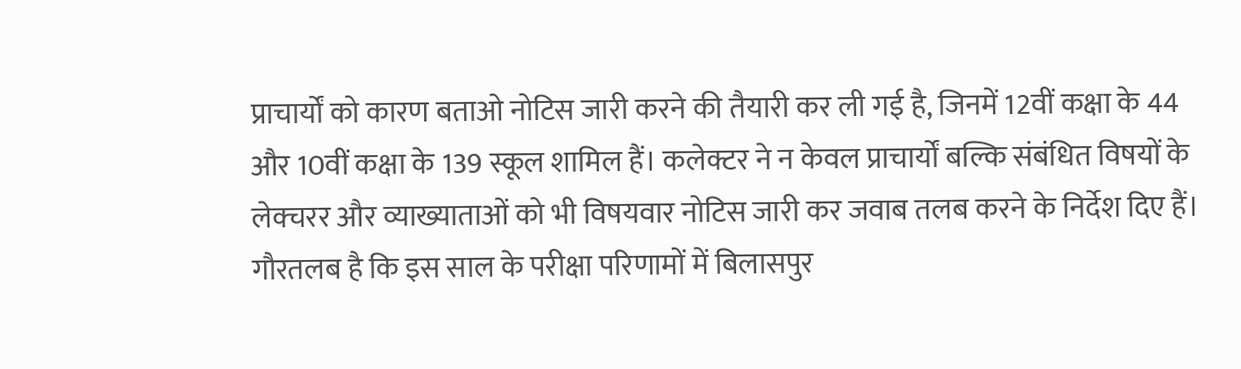प्राचार्यों को कारण बताओ नोटिस जारी करने की तैयारी कर ली गई है, जिनमें 12वीं कक्षा के 44 और 10वीं कक्षा के 139 स्कूल शामिल हैं। कलेक्टर ने न केवल प्राचार्यों बल्कि संबंधित विषयों के लेक्चरर और व्याख्याताओं को भी विषयवार नोटिस जारी कर जवाब तलब करने के निर्देश दिए हैं।
गौरतलब है कि इस साल के परीक्षा परिणामों में बिलासपुर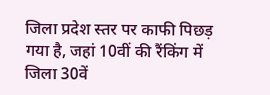जिला प्रदेश स्तर पर काफी पिछड़ गया है, जहां 10वीं की रैंकिंग में जिला 30वें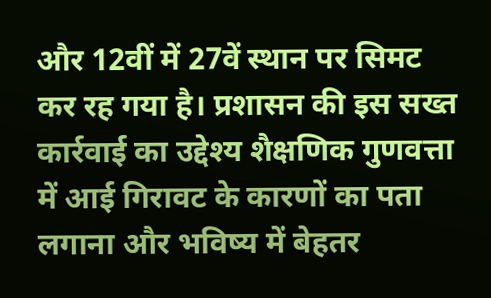और 12वीं में 27वें स्थान पर सिमट कर रह गया है। प्रशासन की इस सख्त कार्रवाई का उद्देश्य शैक्षणिक गुणवत्ता में आई गिरावट के कारणों का पता लगाना और भविष्य में बेहतर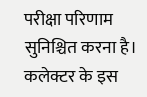परीक्षा परिणाम सुनिश्चित करना है। कलेक्टर के इस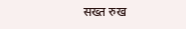सख्त रुख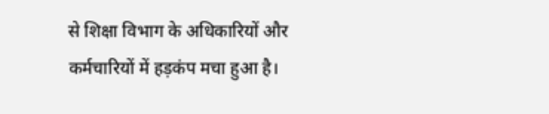से शिक्षा विभाग के अधिकारियों और कर्मचारियों में हड़कंप मचा हुआ है।